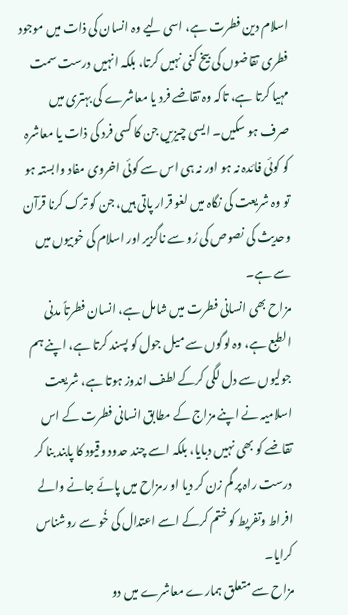اسلام دین فطرت ہے، اسی لیے وہ انسان کی ذات میں موجود فطری تقاضوں کی بیخ کنی نہیں کرتا، بلکہ انہیں درست سمت مہیا کرتا ہے، تاکہ وہ تقاضے فرد یا معاشرے کی بہتری میں صرف ہو سکیں۔ ایسی چیزیں جن کا کسی فرد کی ذات یا معاشرہ کو کوئی فائدہ نہ ہو اور نہ ہی اس سے کوئی اخروی مفاد وابستہ ہو تو وہ شریعت کی نگاہ میں لغو قرار پاتی ہیں، جن کو ترک کرنا قرآن وحدیث کی نصوص کی رُو سے ناگزیر اور اسلام کی خوبیوں میں سے ہے۔
مزاح بھی انسانی فطرت میں شامل ہے، انسان فطرتاً مدنی الطبع ہے، وہ لوگوں سے میل جول کو پسند کرتا ہے، اپنے ہم جولیوں سے دل لگی کرکے لطف اندوز ہوتا ہے، شریعت اسلامیہ نے اپنے مزاج کے مطابق انسانی فطرت کے اس تقاضے کو بھی نہیں دبایا، بلکہ اسے چند حدود وقیود کا پابند بنا کر درست راہ پر گم زن کر دیا او رمزاح میں پائے جانے والے افراط وتفریط کو ختم کرکے اسے اعتدال کی خُو سے روشناس کرایا۔
مزاح سے متعلق ہمارے معاشرے میں دو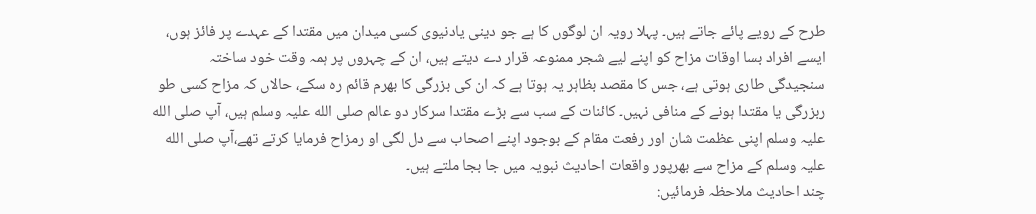طرح کے رویے پائے جاتے ہیں۔ پہلا رویہ ان لوگوں کا ہے جو دینی یادنیوی کسی میدان میں مقتدا کے عہدے پر فائز ہوں، ایسے افراد بسا اوقات مزاح کو اپنے لیے شجر ممنوعہ قرار دے دیتے ہیں، ان کے چہروں پر ہمہ وقت خود ساختہ سنجیدگی طاری ہوتی ہے، جس کا مقصد بظاہر یہ ہوتا ہے کہ ان کی بزرگی کا بھرم قائم رہ سکے، حالاں کہ مزاح کسی طو ربزرگی یا مقتدا ہونے کے منافی نہیں۔ کائنات کے سب سے بڑے مقتدا سرکار دو عالم صلی الله علیہ وسلم ہیں، آپ صلی الله علیہ وسلم اپنی عظمت شان اور رفعت مقام کے بوجود اپنے اصحاب سے دل لگی او رمزاح فرمایا کرتے تھے،آپ صلی الله علیہ وسلم کے مزاح سے بھرپور واقعات احادیث نبویہ میں جا بجا ملتے ہیں۔
چند احادیث ملاحظہ فرمائیں: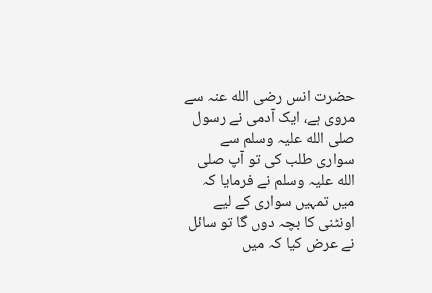حضرت انس رضی الله عنہ سے مروی ہے، ایک آدمی نے رسول صلی الله علیہ وسلم سے سواری طلب کی تو آپ صلی الله علیہ وسلم نے فرمایا کہ میں تمہیں سواری کے لیے اونٹنی کا بچہ دوں گا تو سائل نے عرض کیا کہ میں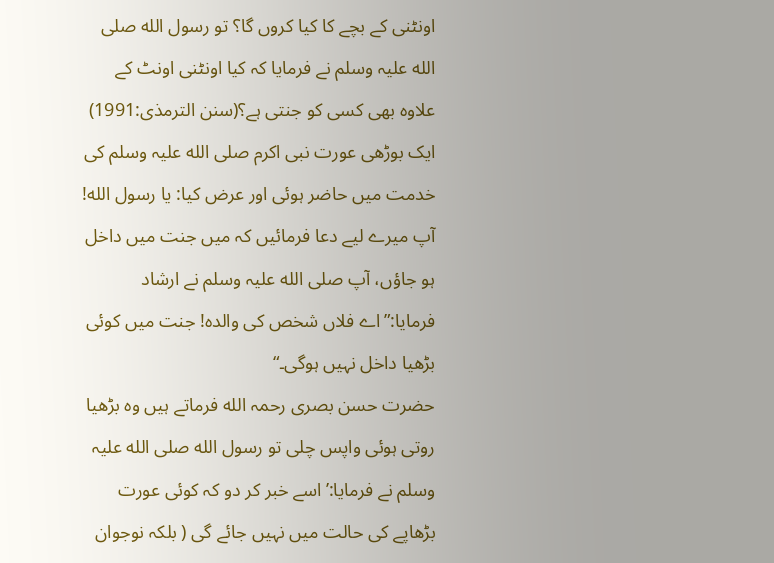اونٹنی کے بچے کا کیا کروں گا؟ تو رسول الله صلی الله علیہ وسلم نے فرمایا کہ کیا اونٹنی اونٹ کے علاوہ بھی کسی کو جنتی ہے؟(سنن الترمذی:1991)
ایک بوڑھی عورت نبی اکرم صلی الله علیہ وسلم کی خدمت میں حاضر ہوئی اور عرض کیا: یا رسول الله! آپ میرے لیے دعا فرمائیں کہ میں جنت میں داخل ہو جاؤں، آپ صلی الله علیہ وسلم نے ارشاد فرمایا:”اے فلاں شخص کی والدہ! جنت میں کوئی بڑھیا داخل نہیں ہوگی۔“
حضرت حسن بصری رحمہ الله فرماتے ہیں وہ بڑھیا روتی ہوئی واپس چلی تو رسول الله صلی الله علیہ وسلم نے فرمایا:’اسے خبر کر دو کہ کوئی عورت بڑھاپے کی حالت میں نہیں جائے گی ( بلکہ نوجوان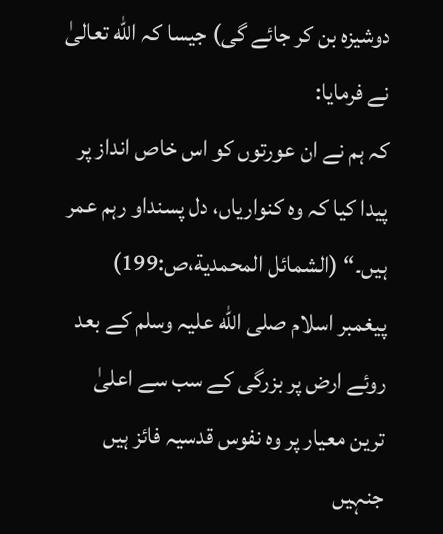دوشیزہ بن کر جائے گی) جیسا کہ الله تعالیٰ نے فرمایا:
کہ ہم نے ان عورتوں کو اس خاص انداز پر پیدا کیا کہ وہ کنواریاں، دل پسنداو رہم عمر ہیں۔“ (الشمائل المحمدیة،ص:199)
پیغمبر اسلام صلی الله علیہ وسلم کے بعد روئے ارض پر بزرگی کے سب سے اعلیٰ ترین معیار پر وہ نفوس قدسیہ فائز ہیں جنہیں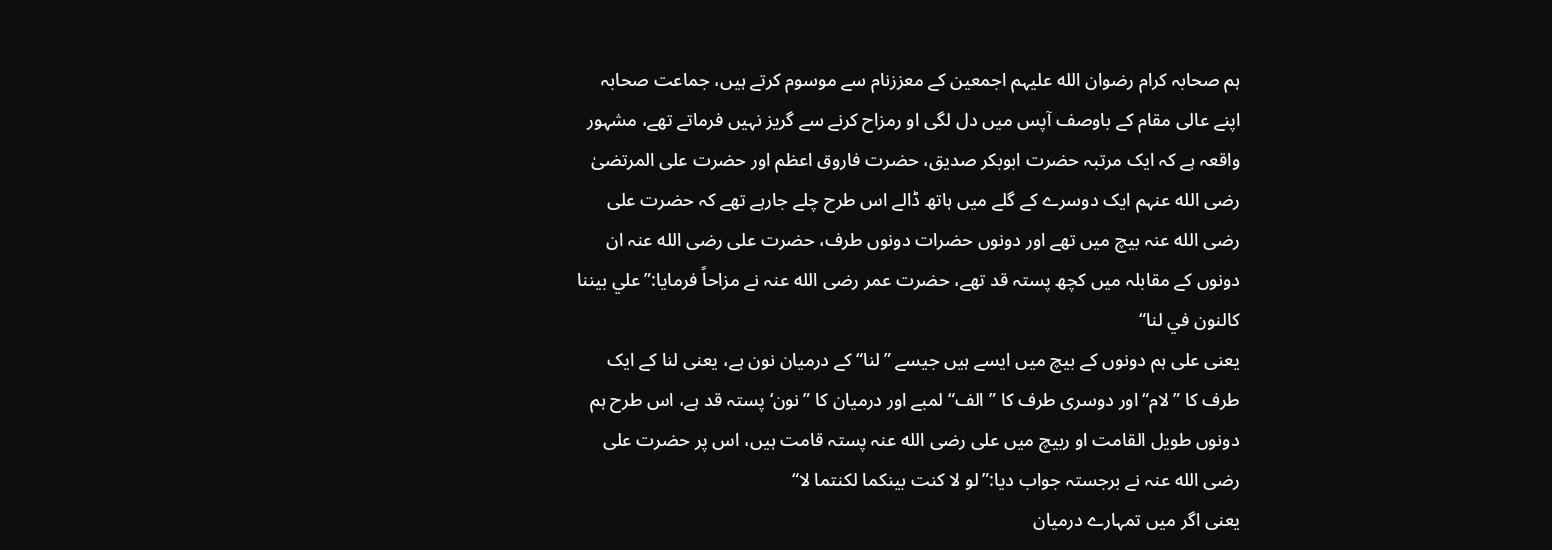ہم صحابہ کرام رضوان الله علیہم اجمعین کے معززنام سے موسوم کرتے ہیں، جماعت صحابہ اپنے عالی مقام کے باوصف آپس میں دل لگی او رمزاح کرنے سے گریز نہیں فرماتے تھے، مشہور واقعہ ہے کہ ایک مرتبہ حضرت ابوبکر صدیق، حضرت فاروق اعظم اور حضرت علی المرتضیٰ رضی الله عنہم ایک دوسرے کے گلے میں ہاتھ ڈالے اس طرح چلے جارہے تھے کہ حضرت علی رضی الله عنہ بیچ میں تھے اور دونوں حضرات دونوں طرف، حضرت علی رضی الله عنہ ان دونوں کے مقابلہ میں کچھ پستہ قد تھے، حضرت عمر رضی الله عنہ نے مزاحاً فرمایا:”علي بیننا کالنون في لنا“
یعنی علی ہم دونوں کے بیچ میں ایسے ہیں جیسے ”لنا“ کے درمیان نون ہے، یعنی لنا کے ایک طرف کا ”لام“اور دوسری طرف کا ”الف“ لمبے اور درمیان کا ”نون‘ پستہ قد ہے، اس طرح ہم دونوں طویل القامت او ربیچ میں علی رضی الله عنہ پستہ قامت ہیں، اس پر حضرت علی رضی الله عنہ نے برجستہ جواب دیا:”لو لا کنت بینکما لکنتما لا“
یعنی اگر میں تمہارے درمیان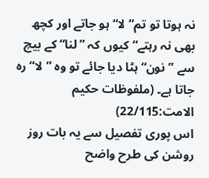نہ ہوتا تو تم”لا“ ہو جاتے اور کچھ بھی نہ رہتے“ کیوں کہ ”لنا“ کے بیچ سے ”نون“ ہٹا دیا جائے تو وہ ”لا“ رہ جاتا ہے۔ (ملفوظات حکیم الامت:22/115)
اس پوری تفصیل سے یہ بات روز روشن کی طرح واضح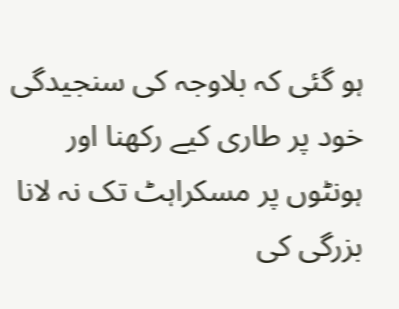ہو گئی کہ بلاوجہ کی سنجیدگی خود پر طاری کیے رکھنا اور ہونٹوں پر مسکراہٹ تک نہ لانا بزرگی کی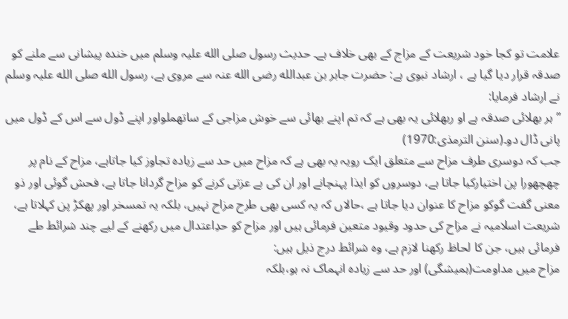علامت تو کجا خود شریعت کے مزاج کے بھی خلاف ہے۔ حدیث رسول صلی الله علیہ وسلم میں خندہ پیشانی سے ملنے کو صدقہ قرار دیا گیا ہے ، ارشاد نبوی ہے: حضرت جابر بن عبدالله رضی الله عنہ سے مروی ہے، رسول الله صلی الله علیہ وسلم نے ارشاد فرمایا:
”ہر بھلائی صدقہ ہے او ربھلائی یہ بھی ہے کہ تم اپنے بھائی سے خوش مزاجی کے ساتھملواور اپنے ڈول سے اس کے ڈول میں پانی ڈال دو۔(سنن الترمذی:1970)
جب کہ دوسری طرف مزاح سے متعلق ایک رویہ یہ بھی ہے کہ مزاح میں حد سے زیادہ تجاوز کیا جاتاہے، مزاح کے نام پر چھچھورا پن اختیارکیا جاتا ہے، دوسروں کو ایذا پہنچانے اور ان کی بے عزتی کرنے کو مزاح گردانا جاتا ہے، فحش گوئی اور ذو معنی گفت گوکو مزاح کا عنوان دیا جاتا ہے ،حالاں کہ یہ کسی بھی طرح مزاح نہیں، بلکہ یہ تمسخر اور پھکڑ پن کہلاتا ہے، شریعت اسلامیہ نے مزاح کی حدود وقیود متعین فرمائی ہیں اور مزاح کو حدِاعتدال میں رکھنے کے لیے چند شرائط طے فرمائی ہیں، جن کا لحاظ رکھنا لازم ہے، وہ شرائط درج ذیل ہیں:
مزاح میں مداومت(ہمیشگی) اور حد سے زیادہ انہماک نہ ہو،بلکہ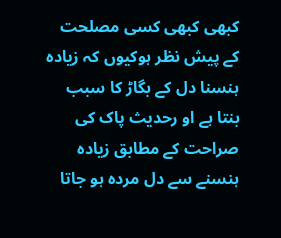کبھی کبھی کسی مصلحت کے پیش نظر ہوکیوں کہ زیادہ ہنسنا دل کے بگاڑ کا سبب بنتا ہے او رحدیث پاک کی صراحت کے مطابق زیادہ ہنسنے سے دل مردہ ہو جاتا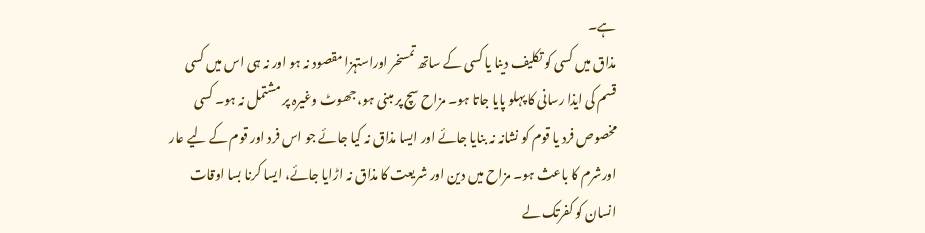ہے۔
مذاق میں کسی کو تکلیف دینا یا کسی کے ساتھ تمسخر اوراستہزا مقصود نہ ہو اور نہ ہی اس میں کسی قسم کی ایذا رسانی کا پہلو پایا جاتا ہو۔ مزاح سچ پر مبنی ہو، جھوٹ وغیرہ پر مشتمل نہ ہو۔ کسی مخصوص فرد یا قوم کو نشانہ نہ بنایا جائے اور ایسا مذاق نہ کیا جائے جو اس فرد اور قوم کے لیے عار اورشرم کا باعث ہو۔ مزاح میں دین اور شریعت کا مذاق نہ اڑایا جائے، ایسا کرنا بسا اوقات انسان کو کفرتک لے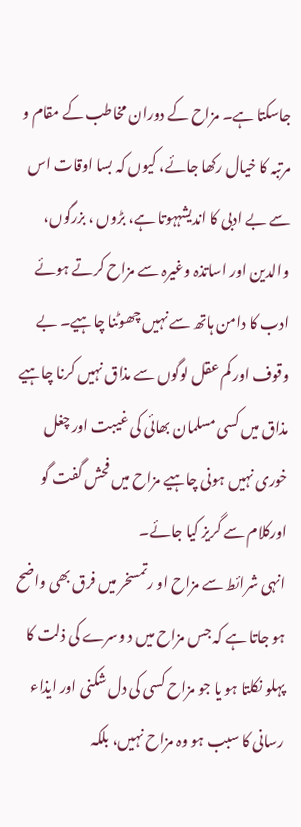جاسکتا ہے۔ مزاح کے دوران مخاطب کے مقام و مرتبہ کا خیال رکھا جائے، کیوں کہ بسا اوقات اس سے بے ادبی کا اندیشہہوتا ہے، بڑوں ، بزرگوں، والدین اور اساتذہ وغیرہ سے مزاح کرتے ہوئے ادب کا دامن ہاتھ سے نہیں چھوٹنا چاہیے۔ بے وقوف اور کم عقل لوگوں سے مذاق نہیں کرنا چاہیے مذاق میں کسی مسلمان بھائی کی غیبت اور چغل خوری نہیں ہونی چاہیے مزاح میں فحش گفت گو اورکلام سے گریز کیا جائے۔
انہی شرائط سے مزاح او رتمسخر میں فرق بھی واضح ہو جاتا ہے کہ جس مزاح میں د وسرے کی ذلت کا پہلو نکلتا ہو یا جو مزاح کسی کی دل شکنی اور ایذاء رسانی کا سبب ہو وہ مزاح نہیں، بلکہ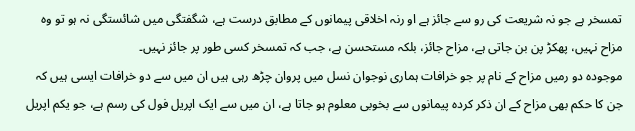تمسخر ہے جو نہ شریعت کی رو سے جائز ہے او رنہ اخلاقی پیمانوں کے مطابق درست ہے، شگفتگی میں شائستگی نہ ہو تو وہ مزاح نہیں، پھکڑ پن بن جاتی ہے، مزاح جائز، بلکہ مستحسن ہے، جب کہ تمسخر کسی طور پر جائز نہیں۔
موجودہ دو رمیں مزاح کے نام پر جو خرافات ہماری نوجوان نسل میں پروان چڑھ رہی ہیں ان میں سے دو خرافات ایسی ہیں کہ جن کا حکم بھی مزاح کے ان ذکر کردہ پیمانوں سے بخوبی معلوم ہو جاتا ہے، ان میں سے ایک اپریل فول کی رسم ہے، جو یکم اپریل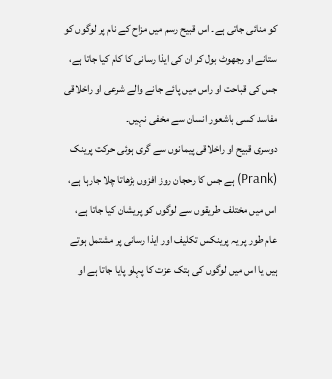کو منائی جاتی ہے۔ اس قبیح رسم میں مزاح کے نام پر لوگوں کو ستانے او رجھوٹ بول کر ان کی ایذا رسانی کا کام کیا جاتا ہے، جس کی قباحت او راس میں پائے جانے والے شرعی او راخلاقی مفاسد کسی باشعور انسان سے مخفی نہیں۔
دوسری قبیح او راخلاقی پیمانوں سے گری ہوئی حرکت پرینک (Prank) ہے جس کا رحجان روز افزوں بڑھاتا چلا جارہا ہے، اس میں مختلف طریقوں سے لوگوں کو پریشان کیا جاتا ہے، عام طور پر یہ پرینکس تکلیف اور ایذا رسانی پر مشتمل ہوتے ہیں یا اس میں لوگوں کی ہتک عزت کا پہلو پایا جاتا ہے او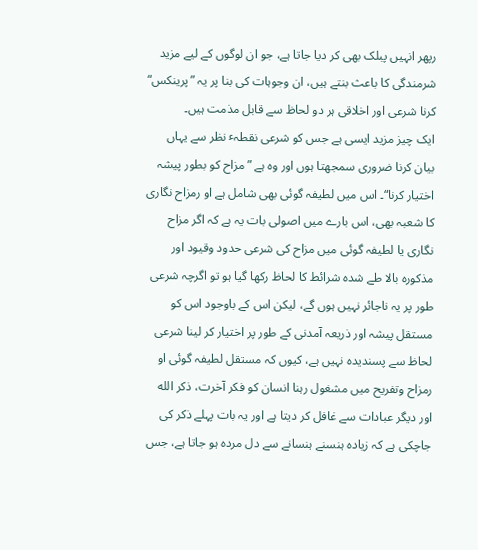رپھر انہیں پبلک بھی کر دیا جاتا ہے، جو ان لوگوں کے لیے مزید شرمندگی کا باعث بنتے ہیں، ان وجوہات کی بنا پر یہ ”پرینکس“ کرنا شرعی اور اخلاقی ہر دو لحاظ سے قابل مذمت ہیں۔
ایک چیز مزید ایسی ہے جس کو شرعی نقطہٴ نظر سے یہاں بیان کرنا ضروری سمجھتا ہوں اور وہ ہے ”مزاح کو بطور پیشہ اختیار کرنا“۔ اس میں لطیفہ گوئی بھی شامل ہے او رمزاح نگاری کا شعبہ بھی، اس بارے میں اصولی بات یہ ہے کہ اگر مزاح نگاری یا لطیفہ گوئی میں مزاح کی شرعی حدود وقیود اور مذکورہ بالا طے شدہ شرائط کا لحاظ رکھا گیا ہو تو اگرچہ شرعی طور پر یہ ناجائر نہیں ہوں گے، لیکن اس کے باوجود اس کو مستقل پیشہ اور ذریعہ آمدنی کے طور پر اختیار کر لینا شرعی لحاظ سے پسندیدہ نہیں ہے، کیوں کہ مستقل لطیفہ گوئی او رمزاح وتفریح میں مشغول رہنا انسان کو فکر آخرت، ذکر الله اور دیگر عبادات سے غافل کر دیتا ہے اور یہ بات پہلے ذکر کی جاچکی ہے کہ زیادہ ہنسنے ہنسانے سے دل مردہ ہو جاتا ہے، جس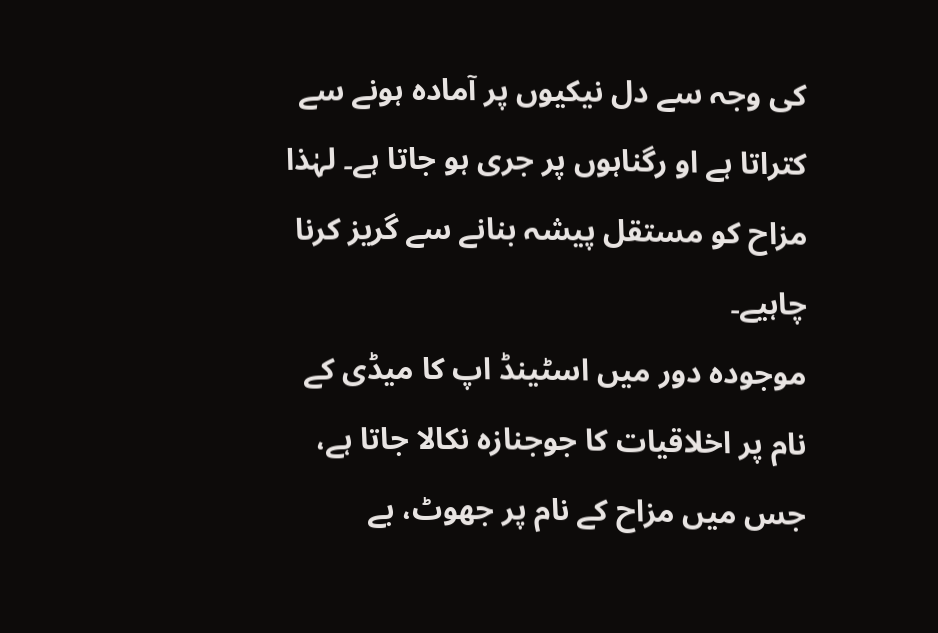کی وجہ سے دل نیکیوں پر آمادہ ہونے سے کتراتا ہے او رگناہوں پر جری ہو جاتا ہے۔ لہٰذا مزاح کو مستقل پیشہ بنانے سے گریز کرنا چاہیے۔
موجودہ دور میں اسٹینڈ اپ کا میڈی کے نام پر اخلاقیات کا جوجنازہ نکالا جاتا ہے، جس میں مزاح کے نام پر جھوٹ، بے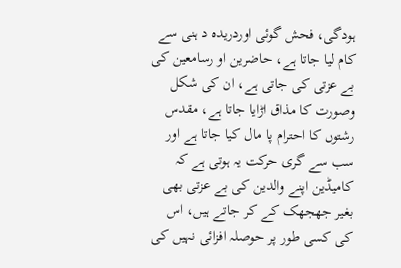ہودگی، فحش گوئی اوردریدہ د ہنی سے کام لیا جاتا ہے، حاضرین او رسامعین کی بے عزتی کی جاتی ہے، ان کی شکل وصورت کا مذاق اڑایا جاتا ہے، مقدس رشتوں کا احترام پا مال کیا جاتا ہے اور سب سے گری حرکت یہ ہوتی ہے کہ کامیڈین اپنے والدین کی بے عزتی بھی بغیر جھجھک کے کر جاتے ہیں، اس کی کسی طور پر حوصلہ افزائی نہیں کی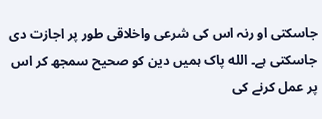جاسکتی او رنہ اس کی شرعی واخلاقی طور پر اجازت دی جاسکتی ہے۔ الله پاک ہمیں دین کو صحیح سمجھ کر اس پر عمل کرنے کی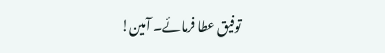توفیق عطا فرمائے۔ آمین!